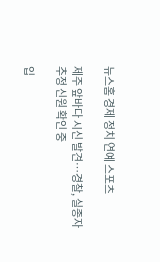뉴스홈 경제 정치 연예 스포츠

제주 앞바다 시신 발견…경찰, 실종자 추정 신원 확인 중

입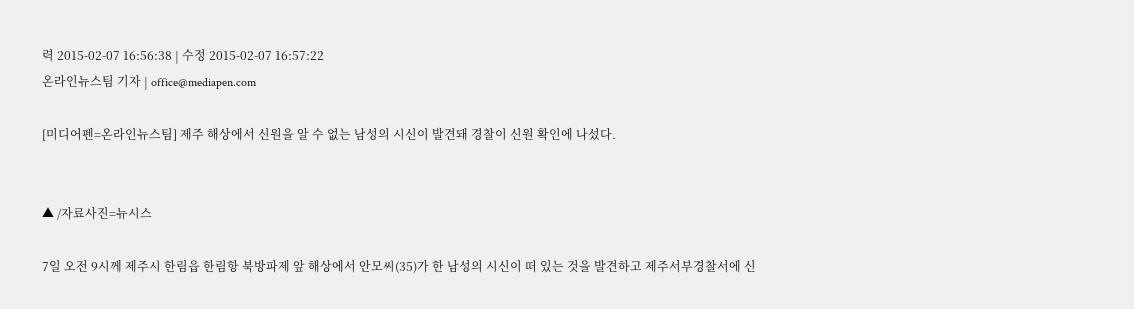력 2015-02-07 16:56:38 | 수정 2015-02-07 16:57:22
온라인뉴스팀 기자 | office@mediapen.com

[미디어펜=온라인뉴스팀] 제주 해상에서 신원을 알 수 없는 남성의 시신이 발견돼 경찰이 신원 확인에 나섰다.


▲ /자료사진=뉴시스

7일 오전 9시께 제주시 한림읍 한림항 북방파제 앞 해상에서 안모씨(35)가 한 남성의 시신이 떠 있는 것을 발견하고 제주서부경찰서에 신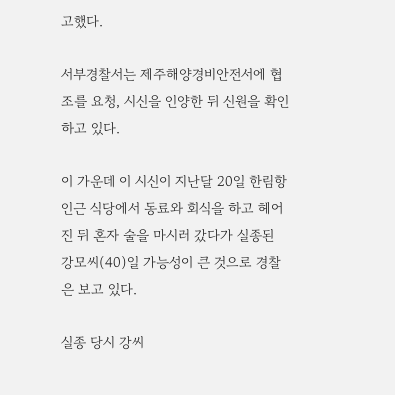고했다.

서부경찰서는 제주해양경비안전서에 협조를 요청, 시신을 인양한 뒤 신원을 확인하고 있다.

이 가운데 이 시신이 지난달 20일 한림항 인근 식당에서 동료와 회식을 하고 헤어진 뒤 혼자 술을 마시러 갔다가 실종된 강모씨(40)일 가능성이 큰 것으로 경찰은 보고 있다.

실종 당시 강씨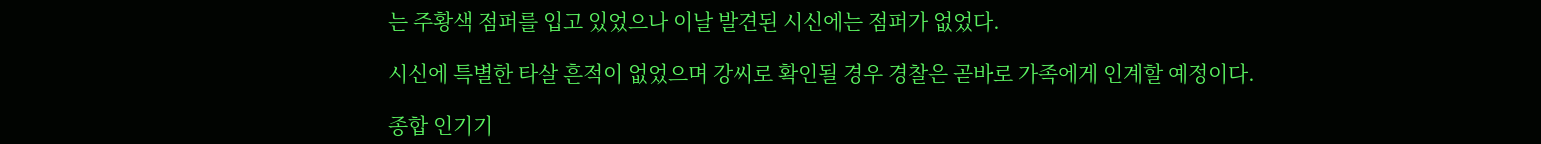는 주황색 점퍼를 입고 있었으나 이날 발견된 시신에는 점퍼가 없었다.

시신에 특별한 타살 흔적이 없었으며 강씨로 확인될 경우 경찰은 곧바로 가족에게 인계할 예정이다.

종합 인기기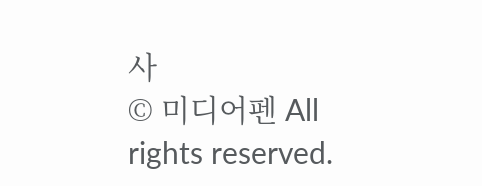사
© 미디어펜 All rights reserved.